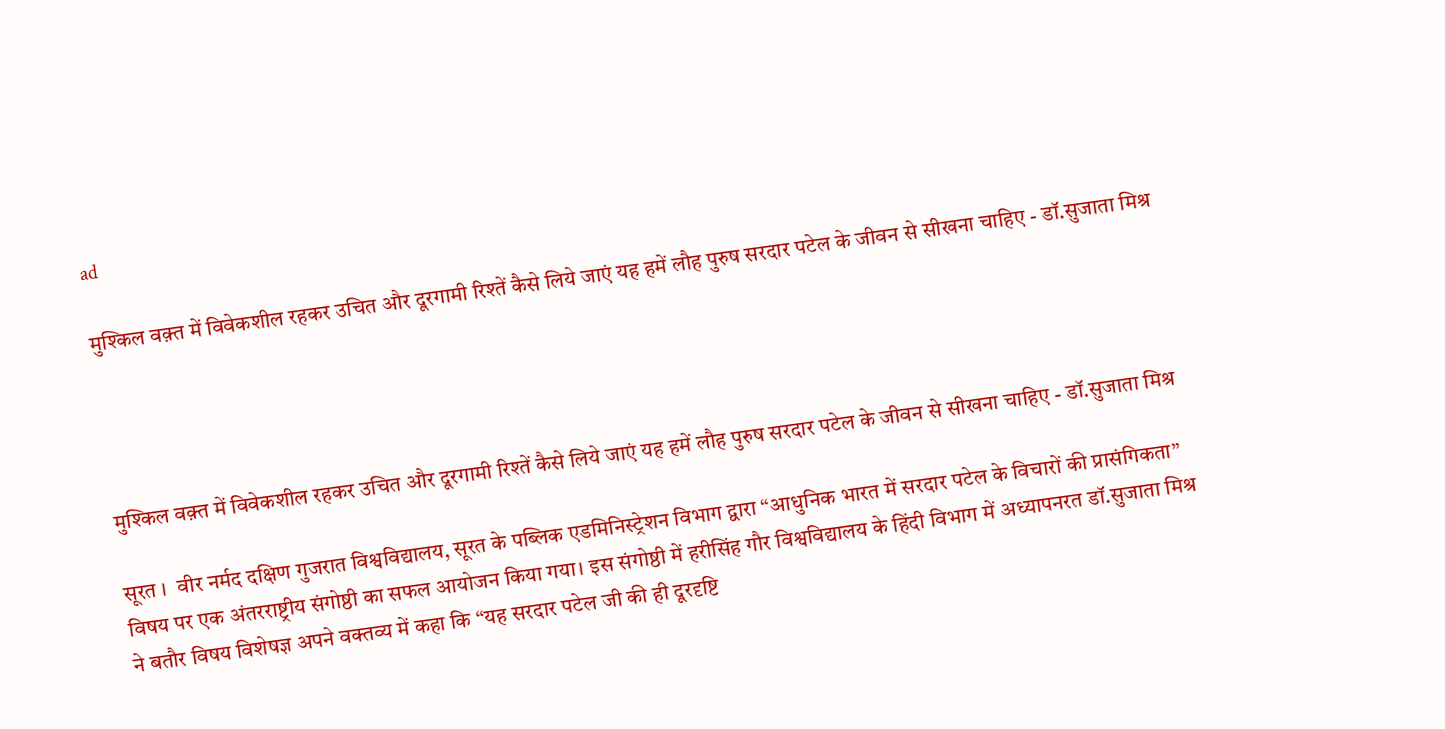ad

मुश्किल वक़्त में विवेकशील रहकर उचित और दूरगामी रिश्तें कैसे लिये जाएं यह हमें लौह पुरुष सरदार पटेल के जीवन से सीखना चाहिए‌ - डॉ.सुजाता मिश्र




मुश्किल वक़्त में विवेकशील रहकर उचित और दूरगामी रिश्तें कैसे लिये जाएं यह हमें लौह पुरुष सरदार पटेल के जीवन से सीखना चाहिए‌ - डॉ.सुजाता मिश्र

सूरत ।  वीर नर्मद दक्षिण गुजरात विश्वविद्यालय, सूरत के पब्लिक एडमिनिस्ट्रेशन विभाग द्वारा “आधुनिक भारत में सरदार पटेल के विचारों की प्रासंगिकता” विषय पर एक अंतरराष्ट्रीय संगोष्ठी का सफल आयोजन किया गया। इस संगोष्ठी में हरीसिंह गौर विश्वविद्यालय के हिंदी विभाग में अध्यापनरत डॉ.सुजाता मिश्र ने बतौर विषय विशेषज्ञ अपने वक्तव्य में कहा कि “यह सरदार पटेल जी की ही दूरदृष्टि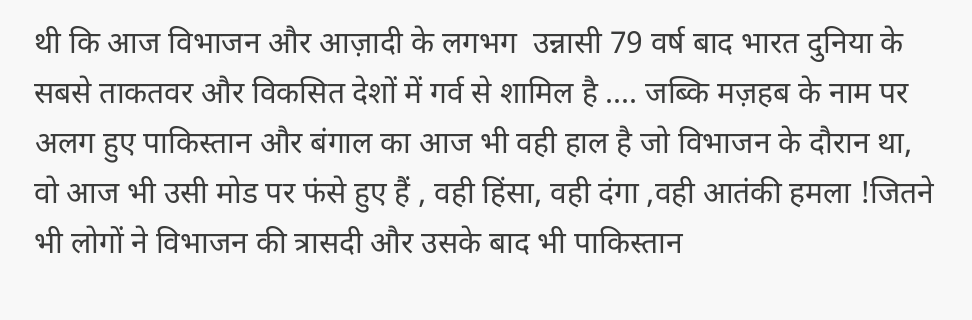थी कि आज विभाजन और आज़ादी के लगभग  उन्नासी 79 वर्ष बाद भारत दुनिया के सबसे ताकतवर और विकसित देशों में गर्व से शामिल है .... जब्कि मज़हब के नाम पर अलग हुए पाकिस्तान और बंगाल का आज भी वही हाल है जो विभाजन के दौरान था, वो आज भी उसी मोड पर फंसे हुए हैं , वही हिंसा, वही दंगा ,वही आतंकी हमला !जितने भी लोगों ने विभाजन की त्रासदी और उसके बाद भी पाकिस्तान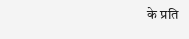के प्रति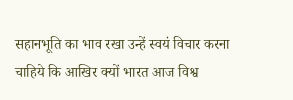सहानभूति का भाव रखा उन्हें स्वयं विचार करना चाहिये कि आखिर क्यों भारत आज विश्व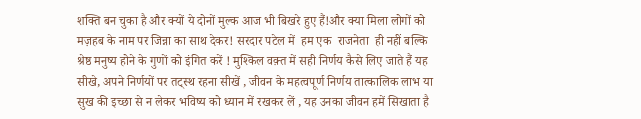शक्ति बन चुका है और क्यों ये दोनों मुल्क आज भी बिखरे हुए हैं!और क्या मिला लोगों को मज़हब के नाम पर जिन्ना का साथ देकर! सरदार पटेल में  हम एक  राजनेता  ही नहीं बल्कि श्रेष्ठ मनुष्य होने के गुणों को इंगित करें ! मुश्किल वक़्त में सही निर्णय कैसे लिए जाते हैं यह सीखे, अपने निर्णयों पर तट्स्थ रहना सीखें , जीवन के महत्वपूर्ण निर्णय तात्कालिक लाभ या सुख की इच्छा से न लेकर भविष्य को ध्यान में रखकर लें , यह उनका जीवन हमें सिखाता है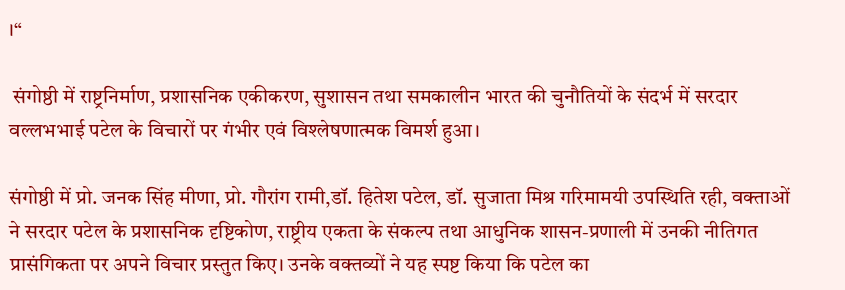।“

 संगोष्ठी में राष्ट्रनिर्माण, प्रशासनिक एकीकरण, सुशासन तथा समकालीन भारत की चुनौतियों के संदर्भ में सरदार वल्लभभाई पटेल के विचारों पर गंभीर एवं विश्लेषणात्मक विमर्श हुआ।

संगोष्ठी में प्रो. जनक सिंह मीणा, प्रो. गौरांग रामी,डॉ. हितेश पटेल, डॉ. सुजाता मिश्र गरिमामयी उपस्थिति रही, वक्ताओं ने सरदार पटेल के प्रशासनिक दृष्टिकोण, राष्ट्रीय एकता के संकल्प तथा आधुनिक शासन-प्रणाली में उनकी नीतिगत प्रासंगिकता पर अपने विचार प्रस्तुत किए। उनके वक्तव्यों ने यह स्पष्ट किया कि पटेल का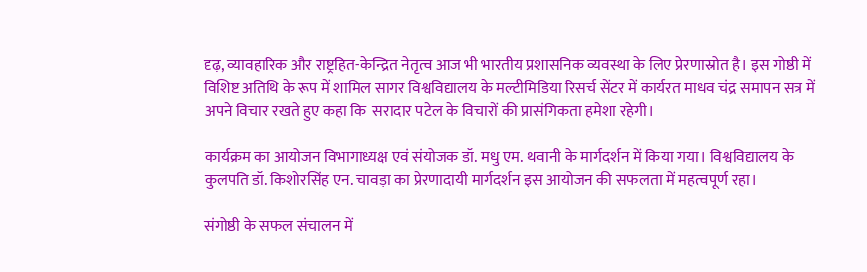दृढ़, व्यावहारिक और राष्ट्रहित-केन्द्रित नेतृत्व आज भी भारतीय प्रशासनिक व्यवस्था के लिए प्रेरणास्रोत है। इस गोष्ठी में विशिष्ट अतिथि के रूप में शामिल सागर विश्वविद्यालय के मल्टीमिडिया रिसर्च सेंटर में कार्यरत माधव चंद्र समापन सत्र में अपने विचार रखते हुए कहा कि  सरादार पटेल के विचारों की प्रासंगिकता हमेशा रहेगी।

कार्यक्रम का आयोजन विभागाध्यक्ष एवं संयोजक डॉ. मधु एम. थवानी के मार्गदर्शन में किया गया। विश्वविद्यालय के कुलपति डॉ. किशोरसिंह एन. चावड़ा का प्रेरणादायी मार्गदर्शन इस आयोजन की सफलता में महत्वपूर्ण रहा।

संगोष्ठी के सफल संचालन में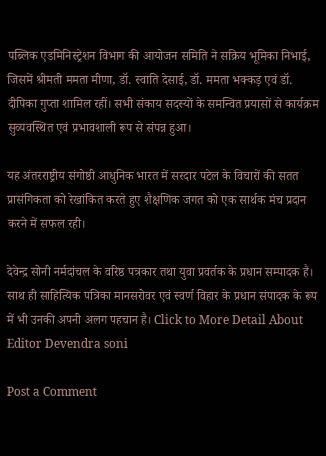पब्लिक एडमिनिस्ट्रेशन विभाग की आयोजन समिति ने सक्रिय भूमिका निभाई, जिसमें श्रीमती ममता मीणा, डॉ. स्वाति देसाई, डॉ. ममता भक्कड़ एवं डॉ. दीपिका गुप्ता शामिल रहीं। सभी संकाय सदस्यों के समन्वित प्रयासों से कार्यक्रम सुव्यवस्थित एवं प्रभावशाली रूप से संपन्न हुआ।

यह अंतरराष्ट्रीय संगोष्ठी आधुनिक भारत में सरदार पटेल के विचारों की सतत प्रासंगिकता को रेखांकित करते हुए शैक्षणिक जगत को एक सार्थक मंच प्रदान करने में सफल रही।

देवेन्द्र सोनी नर्मदांचल के वरिष्ठ पत्रकार तथा युवा प्रवर्तक के प्रधान सम्पादक है। साथ ही साहित्यिक पत्रिका मानसरोवर एवं स्वर्ण विहार के प्रधान संपादक के रूप में भी उनकी अपनी अलग पहचान है। Click to More Detail About Editor Devendra soni

Post a Comment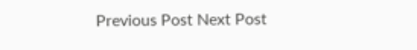Previous Post Next Post